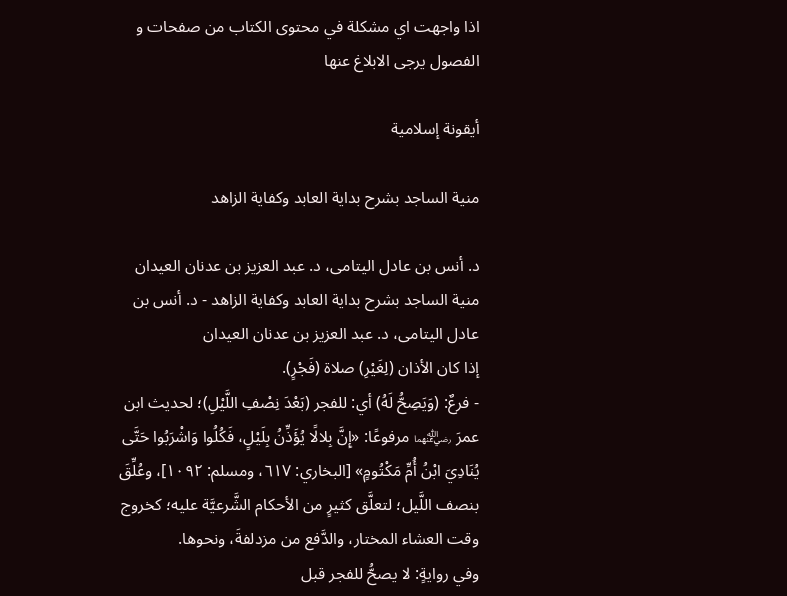اذا واجهت اي مشكلة في محتوى الكتاب من صفحات و الفصول يرجى الابلاغ عنها

أيقونة إسلامية

منية الساجد بشرح بداية العابد وكفاية الزاهد

د. أنس بن عادل اليتامى، د. عبد العزيز بن عدنان العيدان
منية الساجد بشرح بداية العابد وكفاية الزاهد - د. أنس بن عادل اليتامى، د. عبد العزيز بن عدنان العيدان
إذا كان الأذان (لِغَيْرِ) صلاة (فَجْرٍ).
- فرعٌ: (وَيَصِحُّ لَهُ) أي: للفجر (بَعْدَ نِصْفِ اللَّيْلِ)؛ لحديث ابن عمرَ ﵄ مرفوعًا: «إِنَّ بِلالًا يُؤَذِّنُ بِلَيْلٍ، فَكُلُوا وَاشْرَبُوا حَتَّى يُنَادِيَ ابْنُ أُمِّ مَكْتُومٍ» [البخاري: ٦١٧، ومسلم: ١٠٩٢]، وعُلِّقَ بنصف اللَّيل؛ لتعلَّق كثيرٍ من الأحكام الشَّرعيَّة عليه؛ كخروج وقت العشاء المختار، والدَّفع من مزدلفةَ، ونحوها.
وفي روايةٍ: لا يصحُّ للفجر قبل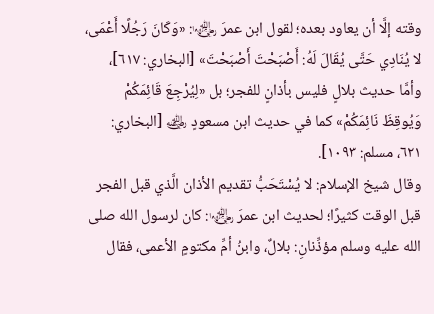وقته إلَّا أن يعاود بعده؛ لقول ابن عمرَ ﵄: «وَكَانَ رَجُلًا أَعْمَى، لا يُنَادِي حَتَّى يُقَالَ لَهُ: أَصْبَحْتَ أَصْبَحْتَ» [البخاري: ٦١٧]، وأمَّا حديث بلالٍ فليس بأذانٍ للفجر؛ بل «لِيُرْجِعَ قَائِمَكُمْ وَيُوقِظَ نَائِمَكُمْ» كما في حديث ابن مسعودٍ ﵁ [البخاري: ٦٢١، مسلم: ١٠٩٣].
وقال شيخ الإسلام: لا يُسْتَحَبُّ تقديم الأذان الَّذي قبل الفجر قبل الوقت كثيرًا؛ لحديث ابن عمرَ ﵄: كان لرسول الله صلى الله عليه وسلم مؤذِّنانِ: بلالٌ، وابنُ أمِّ مكتومٍ الأعمى، فقال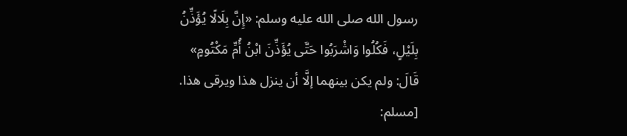رسول الله صلى الله عليه وسلم: «إِنَّ بِلَالًا يُؤَذِّنُ بِلَيْلٍ، فَكُلُوا وَاشْرَبُوا حَتَّى يُؤَذِّنَ ابْنُ أُمِّ مَكْتُومٍ» قَالَ: ولم يكن بينهما إلَّا أن ينزل هذا ويرقى هذا. [مسلم: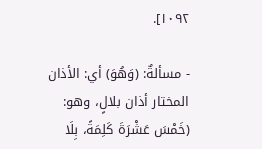١٠٩٢].

- مسألةٌ: (وَهُوَ) أي: الأذان المختار أذان بلالٍ، وهو: (خَمْسَ عَشْرَةَ كَلِمَةً، بِلَا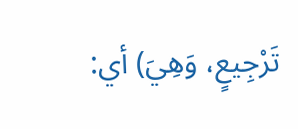تَرْجِيعٍ، وَهِيَ) أي: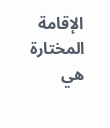الإقامة المختارة هي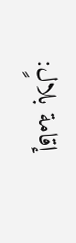إقامة بلالٍ: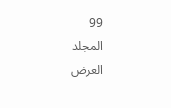99
المجلد
العرض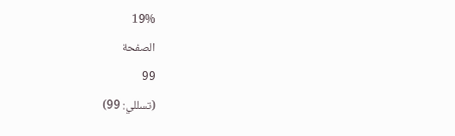19%
الصفحة
99
(تسللي: 99)